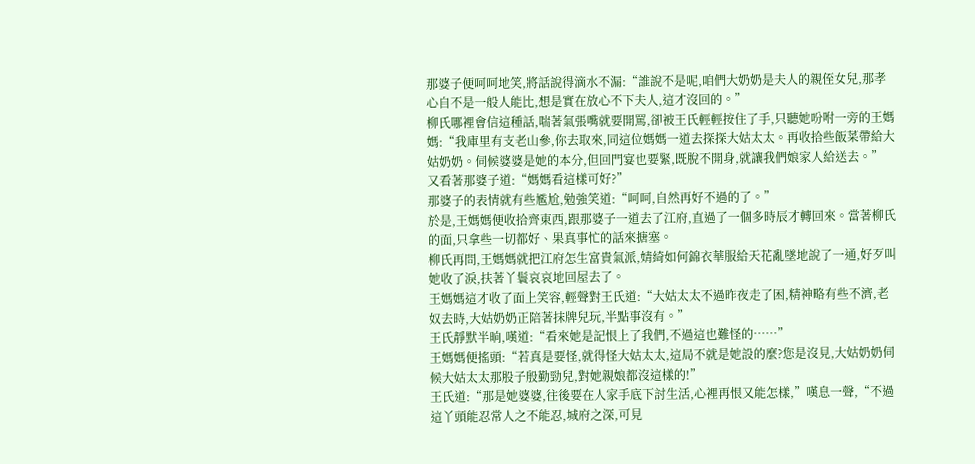那婆子便呵呵地笑,將話說得滴水不漏:“誰說不是呢,咱們大奶奶是夫人的親侄女兒,那孝心自不是一般人能比,想是實在放心不下夫人,這才沒回的。”
柳氏哪裡會信這種話,喘著氣張嘴就要開罵,卻被王氏輕輕按住了手,只聽她吩咐一旁的王媽媽:“我庫里有支老山參,你去取來,同這位媽媽一道去探探大姑太太。再收拾些飯菜帶給大姑奶奶。伺候婆婆是她的本分,但回門宴也要緊,既脫不開身,就讓我們娘家人給送去。”
又看著那婆子道:“媽媽看這樣可好?”
那婆子的表情就有些尷尬,勉強笑道:“呵呵,自然再好不過的了。”
於是,王媽媽便收拾齊東西,跟那婆子一道去了江府,直過了一個多時辰才轉回來。當著柳氏的面,只拿些一切都好、果真事忙的話來搪塞。
柳氏再問,王媽媽就把江府怎生富貴氣派,婧綺如何錦衣華服給天花亂墜地說了一通,好歹叫她收了淚,扶著丫鬟哀哀地回屋去了。
王媽媽這才收了面上笑容,輕聲對王氏道:“大姑太太不過昨夜走了困,精神略有些不濟,老奴去時,大姑奶奶正陪著抹牌兒玩,半點事沒有。”
王氏靜默半晌,嘆道:“看來她是記恨上了我們,不過這也難怪的……”
王媽媽便搖頭:“若真是要怪,就得怪大姑太太,這局不就是她設的麼?您是沒見,大姑奶奶伺候大姑太太那股子殷勤勁兒,對她親娘都沒這樣的!”
王氏道:“那是她婆婆,往後要在人家手底下討生活,心裡再恨又能怎樣,”嘆息一聲,“不過這丫頭能忍常人之不能忍,城府之深,可見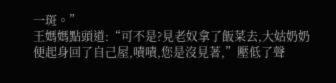一斑。”
王媽媽點頭道:“可不是?見老奴拿了飯菜去,大姑奶奶便起身回了自己屋,嘖嘖,您是沒見著,”壓低了聲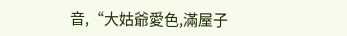音,“大姑爺愛色,滿屋子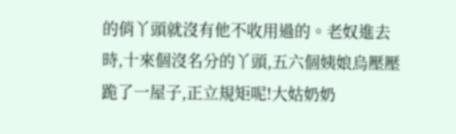的俏丫頭就沒有他不收用過的。老奴進去時,十來個沒名分的丫頭,五六個姨娘烏壓壓跪了一屋子,正立規矩呢!大姑奶奶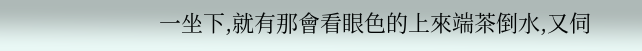一坐下,就有那會看眼色的上來端茶倒水,又伺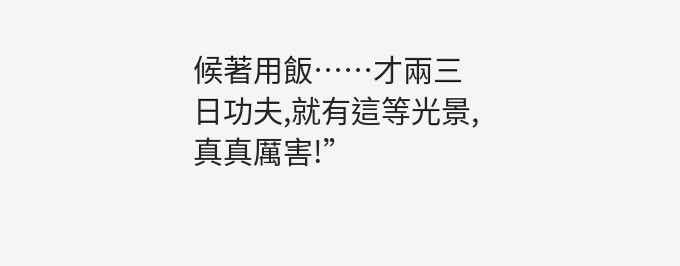候著用飯……才兩三日功夫,就有這等光景,真真厲害!”